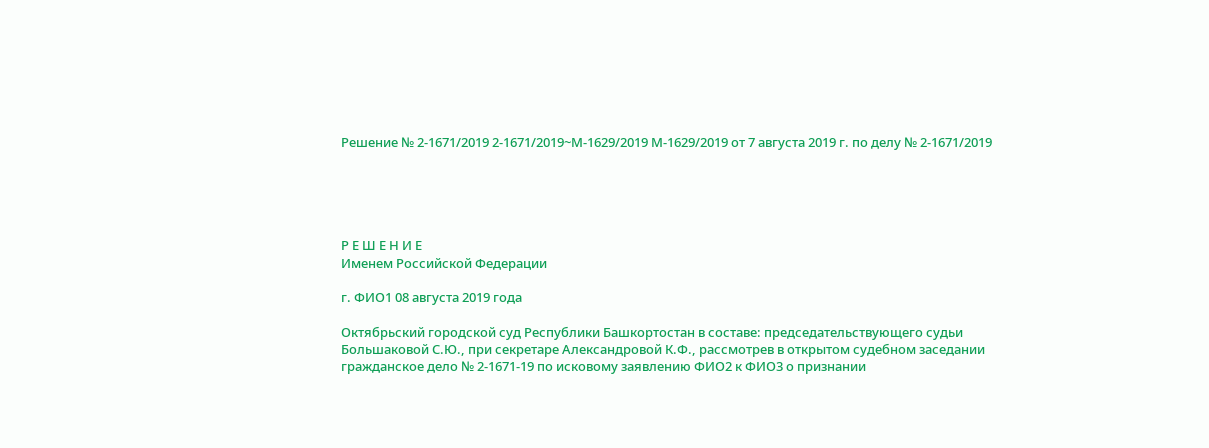Решение № 2-1671/2019 2-1671/2019~М-1629/2019 М-1629/2019 от 7 августа 2019 г. по делу № 2-1671/2019





Р Е Ш Е Н И Е
Именем Российской Федерации

г. ФИО1 08 августа 2019 года

Октябрьский городской суд Республики Башкортостан в составе: председательствующего судьи Большаковой С.Ю., при секретаре Александровой К.Ф., рассмотрев в открытом судебном заседании гражданское дело № 2-1671-19 по исковому заявлению ФИО2 к ФИО3 о признании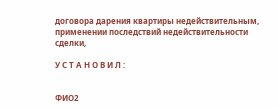договора дарения квартиры недействительным, применении последствий недействительности сделки,

У С Т А Н О В И Л :


ФИО2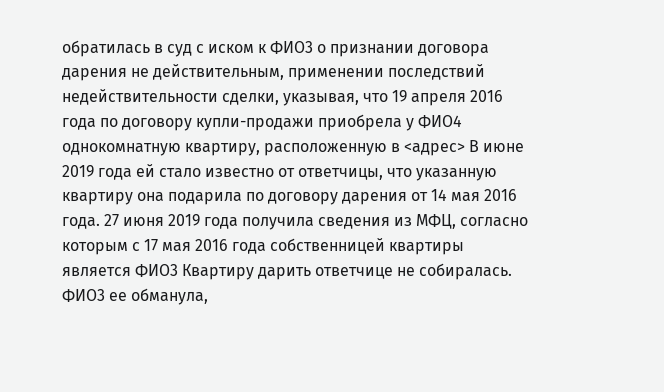обратилась в суд с иском к ФИО3 о признании договора дарения не действительным, применении последствий недействительности сделки, указывая, что 19 апреля 2016 года по договору купли-продажи приобрела у ФИО4 однокомнатную квартиру, расположенную в <адрес> В июне 2019 года ей стало известно от ответчицы, что указанную квартиру она подарила по договору дарения от 14 мая 2016 года. 27 июня 2019 года получила сведения из МФЦ, согласно которым с 17 мая 2016 года собственницей квартиры является ФИО3 Квартиру дарить ответчице не собиралась. ФИО3 ее обманула,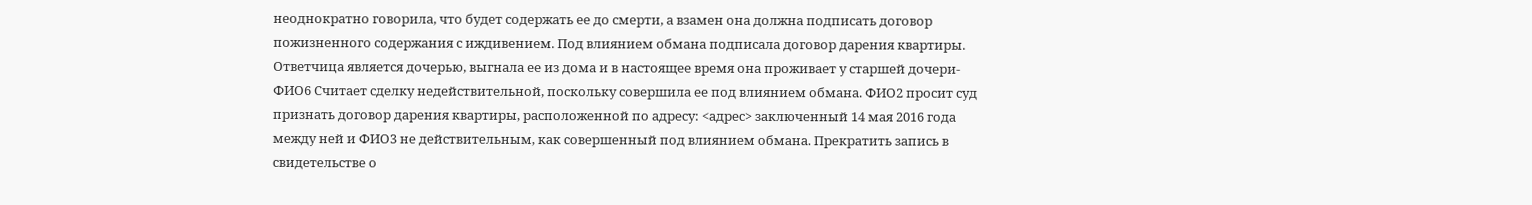неоднократно говорила, что будет содержать ее до смерти, а взамен она должна подписать договор пожизненного содержания с иждивением. Под влиянием обмана подписала договор дарения квартиры. Ответчица является дочерью, выгнала ее из дома и в настоящее время она проживает у старшей дочери-ФИО6 Считает сделку недействительной, поскольку совершила ее под влиянием обмана. ФИО2 просит суд признать договор дарения квартиры, расположенной по адресу: <адрес> заключенный 14 мая 2016 года между ней и ФИО3 не действительным, как совершенный под влиянием обмана. Прекратить запись в свидетельстве о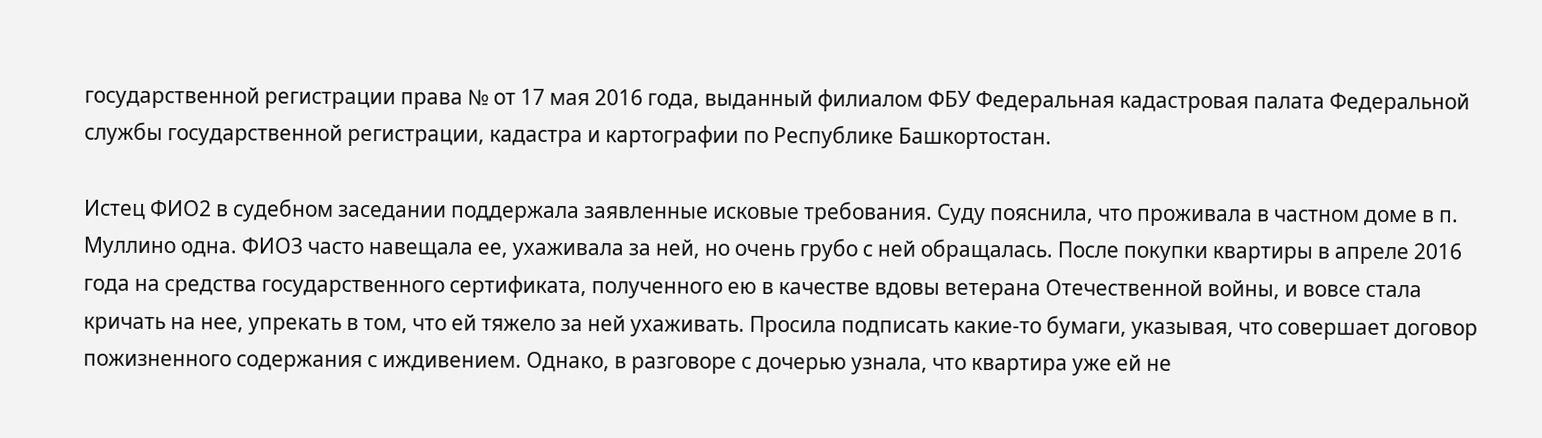государственной регистрации права № от 17 мая 2016 года, выданный филиалом ФБУ Федеральная кадастровая палата Федеральной службы государственной регистрации, кадастра и картографии по Республике Башкортостан.

Истец ФИО2 в судебном заседании поддержала заявленные исковые требования. Суду пояснила, что проживала в частном доме в п. Муллино одна. ФИО3 часто навещала ее, ухаживала за ней, но очень грубо с ней обращалась. После покупки квартиры в апреле 2016 года на средства государственного сертификата, полученного ею в качестве вдовы ветерана Отечественной войны, и вовсе стала кричать на нее, упрекать в том, что ей тяжело за ней ухаживать. Просила подписать какие-то бумаги, указывая, что совершает договор пожизненного содержания с иждивением. Однако, в разговоре с дочерью узнала, что квартира уже ей не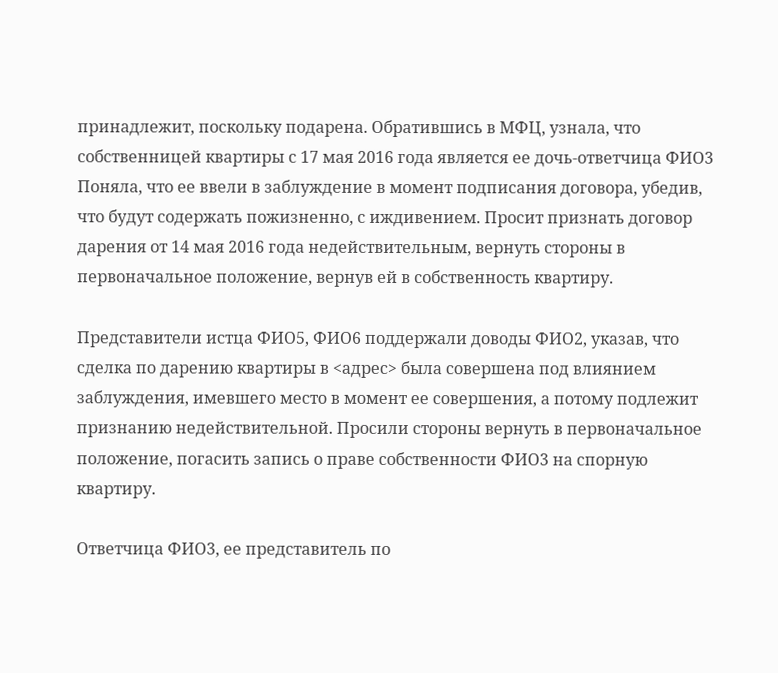принадлежит, поскольку подарена. Обратившись в МФЦ, узнала, что собственницей квартиры с 17 мая 2016 года является ее дочь-ответчица ФИО3 Поняла, что ее ввели в заблуждение в момент подписания договора, убедив, что будут содержать пожизненно, с иждивением. Просит признать договор дарения от 14 мая 2016 года недействительным, вернуть стороны в первоначальное положение, вернув ей в собственность квартиру.

Представители истца ФИО5, ФИО6 поддержали доводы ФИО2, указав, что сделка по дарению квартиры в <адрес> была совершена под влиянием заблуждения, имевшего место в момент ее совершения, а потому подлежит признанию недействительной. Просили стороны вернуть в первоначальное положение, погасить запись о праве собственности ФИО3 на спорную квартиру.

Ответчица ФИО3, ее представитель по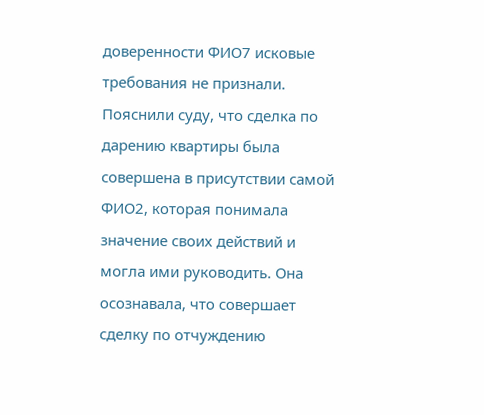доверенности ФИО7 исковые требования не признали. Пояснили суду, что сделка по дарению квартиры была совершена в присутствии самой ФИО2, которая понимала значение своих действий и могла ими руководить. Она осознавала, что совершает сделку по отчуждению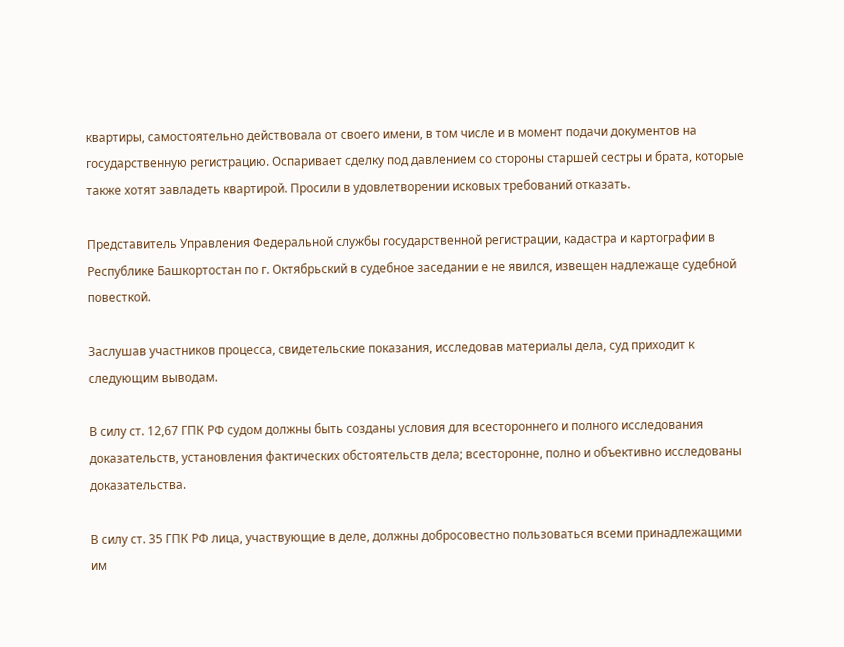квартиры, самостоятельно действовала от своего имени, в том числе и в момент подачи документов на государственную регистрацию. Оспаривает сделку под давлением со стороны старшей сестры и брата, которые также хотят завладеть квартирой. Просили в удовлетворении исковых требований отказать.

Представитель Управления Федеральной службы государственной регистрации, кадастра и картографии в Республике Башкортостан по г. Октябрьский в судебное заседании е не явился, извещен надлежаще судебной повесткой.

Заслушав участников процесса, свидетельские показания, исследовав материалы дела, суд приходит к следующим выводам.

В силу ст. 12,67 ГПК РФ судом должны быть созданы условия для всестороннего и полного исследования доказательств, установления фактических обстоятельств дела; всесторонне, полно и объективно исследованы доказательства.

В силу ст. 35 ГПК РФ лица, участвующие в деле, должны добросовестно пользоваться всеми принадлежащими им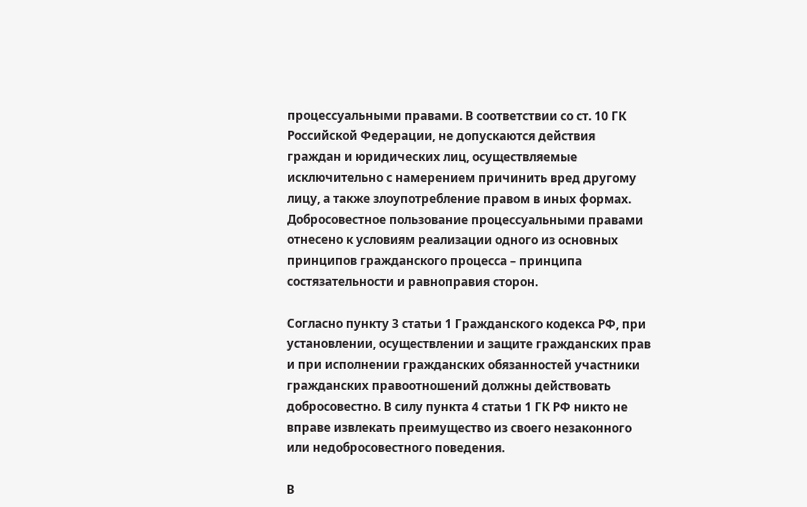процессуальными правами. В соответствии со ст. 10 ГК Российской Федерации, не допускаются действия граждан и юридических лиц, осуществляемые исключительно с намерением причинить вред другому лицу, а также злоупотребление правом в иных формах. Добросовестное пользование процессуальными правами отнесено к условиям реализации одного из основных принципов гражданского процесса – принципа состязательности и равноправия сторон.

Согласно пункту 3 статьи 1 Гражданского кодекса РФ, при установлении, осуществлении и защите гражданских прав и при исполнении гражданских обязанностей участники гражданских правоотношений должны действовать добросовестно. В силу пункта 4 статьи 1 ГК РФ никто не вправе извлекать преимущество из своего незаконного или недобросовестного поведения.

В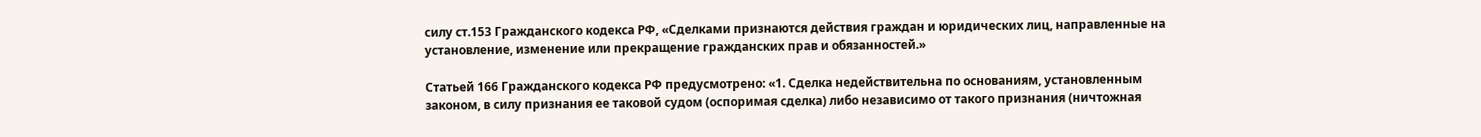силу ст.153 Гражданского кодекса РФ, «Сделками признаются действия граждан и юридических лиц, направленные на установление, изменение или прекращение гражданских прав и обязанностей.»

Статьей 166 Гражданского кодекса РФ предусмотрено: «1. Сделка недействительна по основаниям, установленным законом, в силу признания ее таковой судом (оспоримая сделка) либо независимо от такого признания (ничтожная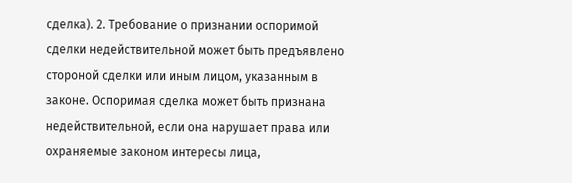сделка). 2. Требование о признании оспоримой сделки недействительной может быть предъявлено стороной сделки или иным лицом, указанным в законе. Оспоримая сделка может быть признана недействительной, если она нарушает права или охраняемые законом интересы лица,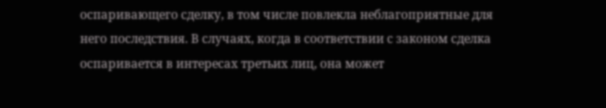оспаривающего сделку, в том числе повлекла неблагоприятные для него последствия. В случаях, когда в соответствии с законом сделка оспаривается в интересах третьих лиц, она может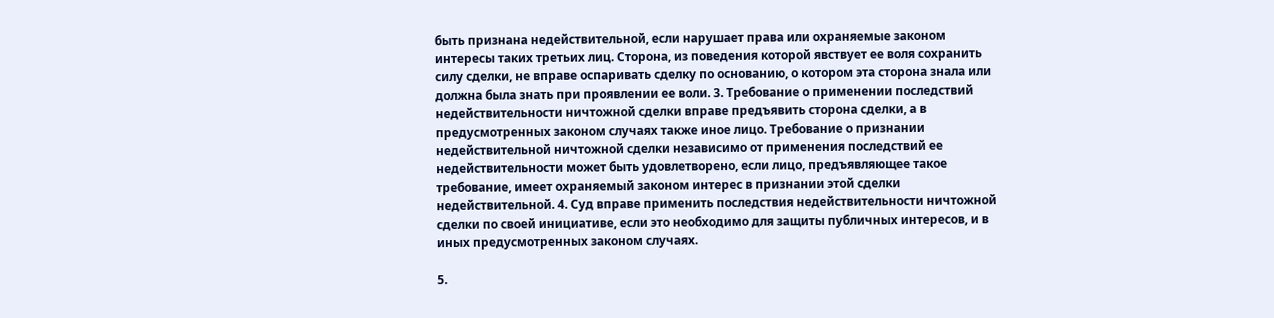быть признана недействительной, если нарушает права или охраняемые законом интересы таких третьих лиц. Сторона, из поведения которой явствует ее воля сохранить силу сделки, не вправе оспаривать сделку по основанию, о котором эта сторона знала или должна была знать при проявлении ее воли. 3. Требование о применении последствий недействительности ничтожной сделки вправе предъявить сторона сделки, а в предусмотренных законом случаях также иное лицо. Требование о признании недействительной ничтожной сделки независимо от применения последствий ее недействительности может быть удовлетворено, если лицо, предъявляющее такое требование, имеет охраняемый законом интерес в признании этой сделки недействительной. 4. Суд вправе применить последствия недействительности ничтожной сделки по своей инициативе, если это необходимо для защиты публичных интересов, и в иных предусмотренных законом случаях.

5.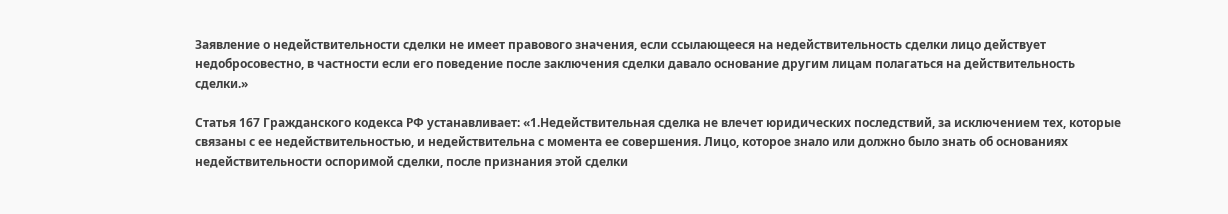Заявление о недействительности сделки не имеет правового значения, если ссылающееся на недействительность сделки лицо действует недобросовестно, в частности если его поведение после заключения сделки давало основание другим лицам полагаться на действительность сделки.»

Статья 167 Гражданского кодекса РФ устанавливает: «1.Недействительная сделка не влечет юридических последствий, за исключением тех, которые связаны с ее недействительностью, и недействительна с момента ее совершения. Лицо, которое знало или должно было знать об основаниях недействительности оспоримой сделки, после признания этой сделки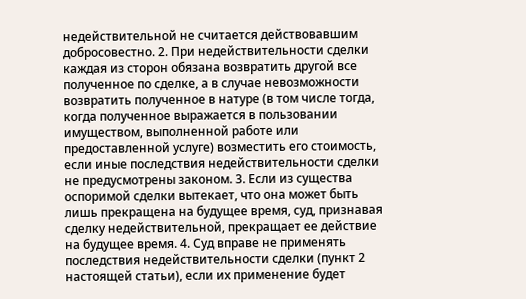недействительной не считается действовавшим добросовестно. 2. При недействительности сделки каждая из сторон обязана возвратить другой все полученное по сделке, а в случае невозможности возвратить полученное в натуре (в том числе тогда, когда полученное выражается в пользовании имуществом, выполненной работе или предоставленной услуге) возместить его стоимость, если иные последствия недействительности сделки не предусмотрены законом. 3. Если из существа оспоримой сделки вытекает, что она может быть лишь прекращена на будущее время, суд, признавая сделку недействительной, прекращает ее действие на будущее время. 4. Суд вправе не применять последствия недействительности сделки (пункт 2 настоящей статьи), если их применение будет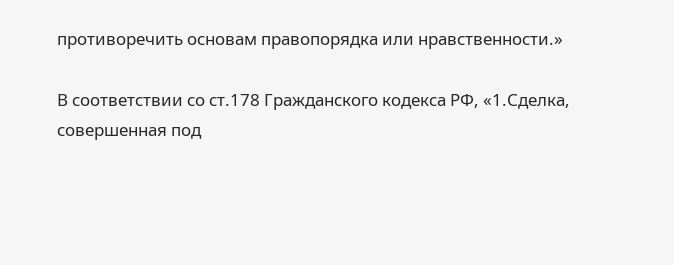противоречить основам правопорядка или нравственности.»

В соответствии со ст.178 Гражданского кодекса РФ, «1.Сделка, совершенная под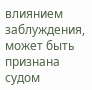влиянием заблуждения, может быть признана судом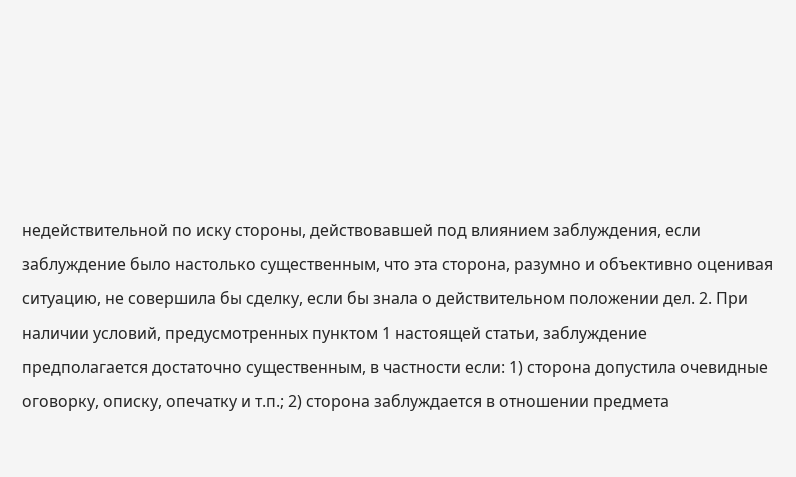недействительной по иску стороны, действовавшей под влиянием заблуждения, если заблуждение было настолько существенным, что эта сторона, разумно и объективно оценивая ситуацию, не совершила бы сделку, если бы знала о действительном положении дел. 2. При наличии условий, предусмотренных пунктом 1 настоящей статьи, заблуждение предполагается достаточно существенным, в частности если: 1) сторона допустила очевидные оговорку, описку, опечатку и т.п.; 2) сторона заблуждается в отношении предмета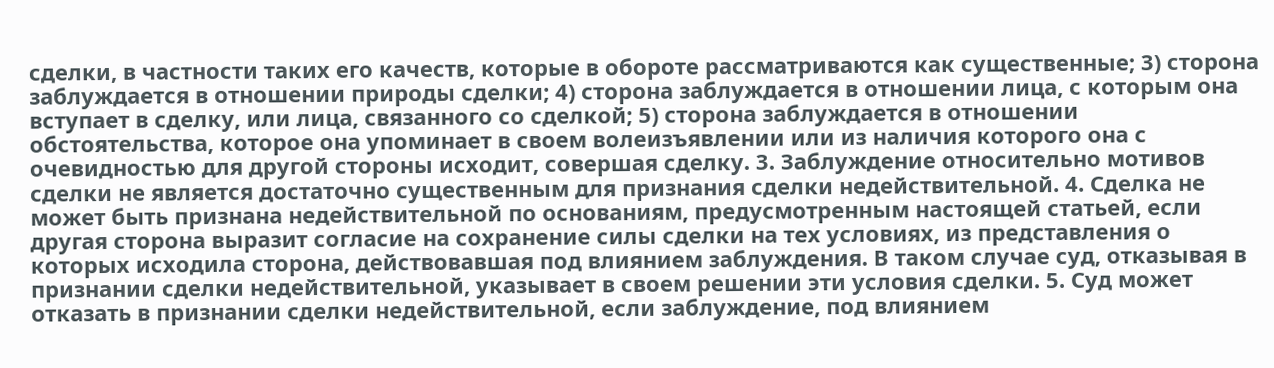сделки, в частности таких его качеств, которые в обороте рассматриваются как существенные; 3) сторона заблуждается в отношении природы сделки; 4) сторона заблуждается в отношении лица, с которым она вступает в сделку, или лица, связанного со сделкой; 5) сторона заблуждается в отношении обстоятельства, которое она упоминает в своем волеизъявлении или из наличия которого она с очевидностью для другой стороны исходит, совершая сделку. 3. Заблуждение относительно мотивов сделки не является достаточно существенным для признания сделки недействительной. 4. Сделка не может быть признана недействительной по основаниям, предусмотренным настоящей статьей, если другая сторона выразит согласие на сохранение силы сделки на тех условиях, из представления о которых исходила сторона, действовавшая под влиянием заблуждения. В таком случае суд, отказывая в признании сделки недействительной, указывает в своем решении эти условия сделки. 5. Суд может отказать в признании сделки недействительной, если заблуждение, под влиянием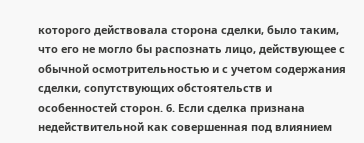которого действовала сторона сделки, было таким, что его не могло бы распознать лицо, действующее с обычной осмотрительностью и с учетом содержания сделки, сопутствующих обстоятельств и особенностей сторон. 6. Если сделка признана недействительной как совершенная под влиянием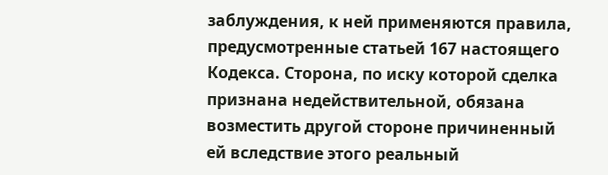заблуждения, к ней применяются правила, предусмотренные статьей 167 настоящего Кодекса. Сторона, по иску которой сделка признана недействительной, обязана возместить другой стороне причиненный ей вследствие этого реальный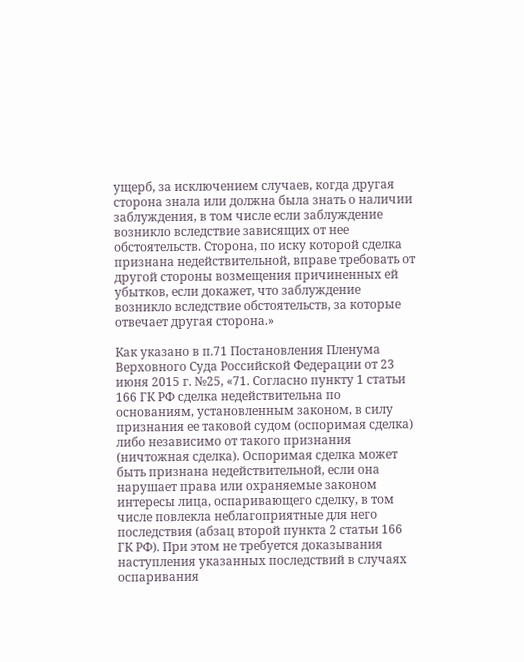ущерб, за исключением случаев, когда другая сторона знала или должна была знать о наличии заблуждения, в том числе если заблуждение возникло вследствие зависящих от нее обстоятельств. Сторона, по иску которой сделка признана недействительной, вправе требовать от другой стороны возмещения причиненных ей убытков, если докажет, что заблуждение возникло вследствие обстоятельств, за которые отвечает другая сторона.»

Как указано в п.71 Постановления Пленума Верховного Суда Российской Федерации от 23 июня 2015 г. №25, «71. Согласно пункту 1 статьи 166 ГК РФ сделка недействительна по основаниям, установленным законом, в силу признания ее таковой судом (оспоримая сделка) либо независимо от такого признания (ничтожная сделка). Оспоримая сделка может быть признана недействительной, если она нарушает права или охраняемые законом интересы лица, оспаривающего сделку, в том числе повлекла неблагоприятные для него последствия (абзац второй пункта 2 статьи 166 ГК РФ). При этом не требуется доказывания наступления указанных последствий в случаях оспаривания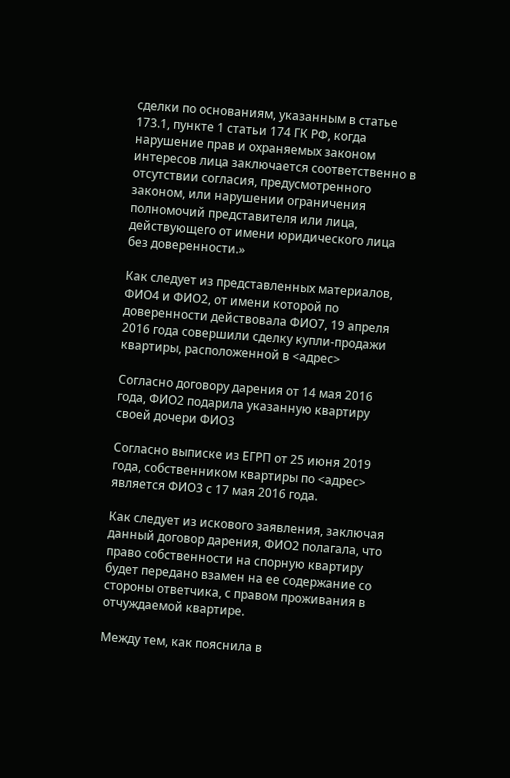сделки по основаниям, указанным в статье 173.1, пункте 1 статьи 174 ГК РФ, когда нарушение прав и охраняемых законом интересов лица заключается соответственно в отсутствии согласия, предусмотренного законом, или нарушении ограничения полномочий представителя или лица, действующего от имени юридического лица без доверенности.»

Как следует из представленных материалов, ФИО4 и ФИО2, от имени которой по доверенности действовала ФИО7, 19 апреля 2016 года совершили сделку купли-продажи квартиры, расположенной в <адрес>

Согласно договору дарения от 14 мая 2016 года, ФИО2 подарила указанную квартиру своей дочери ФИО3

Согласно выписке из ЕГРП от 25 июня 2019 года, собственником квартиры по <адрес> является ФИО3 с 17 мая 2016 года.

Как следует из искового заявления, заключая данный договор дарения, ФИО2 полагала, что право собственности на спорную квартиру будет передано взамен на ее содержание со стороны ответчика, с правом проживания в отчуждаемой квартире.

Между тем, как пояснила в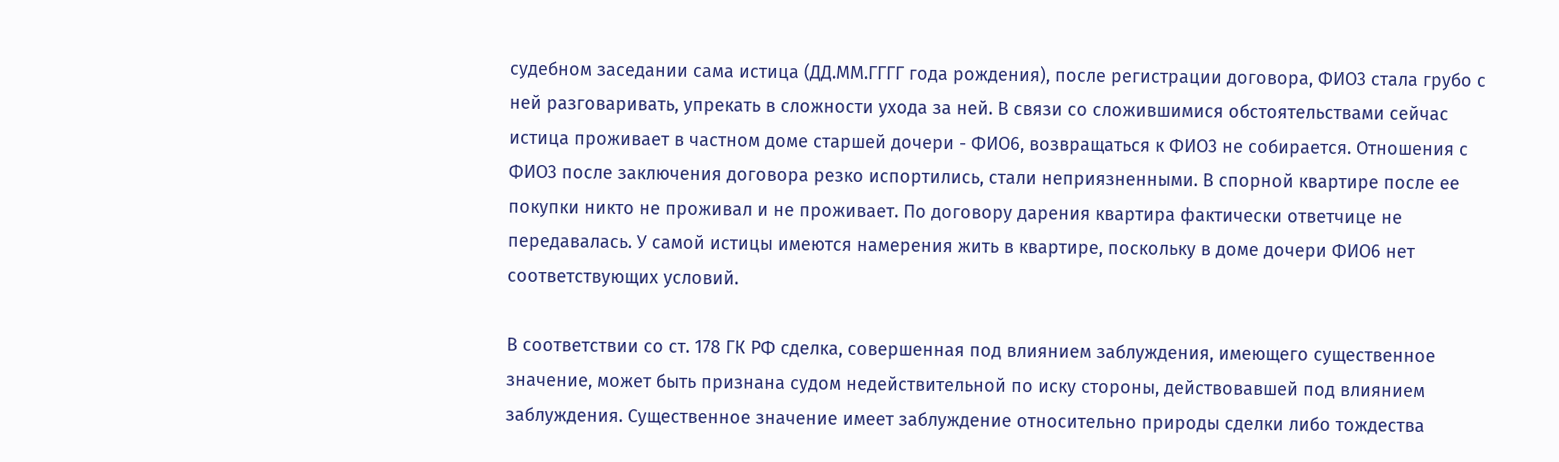судебном заседании сама истица (ДД.ММ.ГГГГ года рождения), после регистрации договора, ФИО3 стала грубо с ней разговаривать, упрекать в сложности ухода за ней. В связи со сложившимися обстоятельствами сейчас истица проживает в частном доме старшей дочери - ФИО6, возвращаться к ФИО3 не собирается. Отношения с ФИО3 после заключения договора резко испортились, стали неприязненными. В спорной квартире после ее покупки никто не проживал и не проживает. По договору дарения квартира фактически ответчице не передавалась. У самой истицы имеются намерения жить в квартире, поскольку в доме дочери ФИО6 нет соответствующих условий.

В соответствии со ст. 178 ГК РФ сделка, совершенная под влиянием заблуждения, имеющего существенное значение, может быть признана судом недействительной по иску стороны, действовавшей под влиянием заблуждения. Существенное значение имеет заблуждение относительно природы сделки либо тождества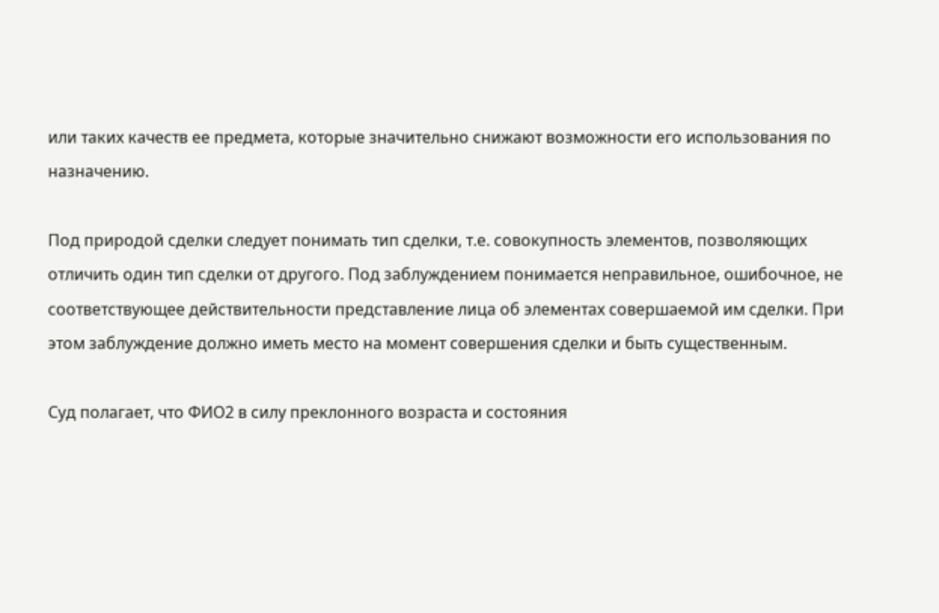или таких качеств ее предмета, которые значительно снижают возможности его использования по назначению.

Под природой сделки следует понимать тип сделки, т.е. совокупность элементов, позволяющих отличить один тип сделки от другого. Под заблуждением понимается неправильное, ошибочное, не соответствующее действительности представление лица об элементах совершаемой им сделки. При этом заблуждение должно иметь место на момент совершения сделки и быть существенным.

Суд полагает, что ФИО2 в силу преклонного возраста и состояния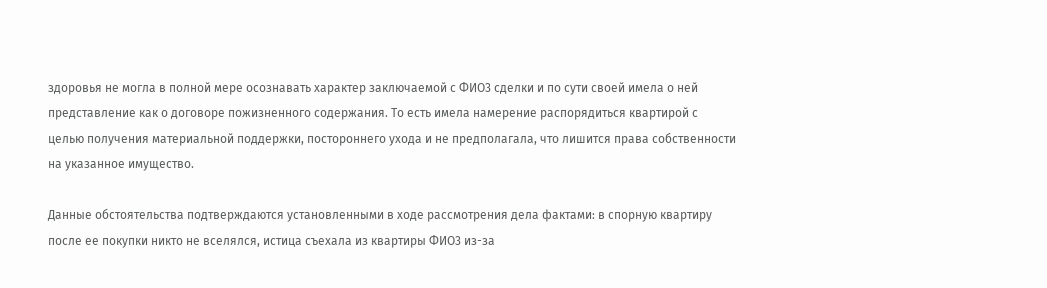здоровья не могла в полной мере осознавать характер заключаемой с ФИО3 сделки и по сути своей имела о ней представление как о договоре пожизненного содержания. То есть имела намерение распорядиться квартирой с целью получения материальной поддержки, постороннего ухода и не предполагала, что лишится права собственности на указанное имущество.

Данные обстоятельства подтверждаются установленными в ходе рассмотрения дела фактами: в спорную квартиру после ее покупки никто не вселялся, истица съехала из квартиры ФИО3 из-за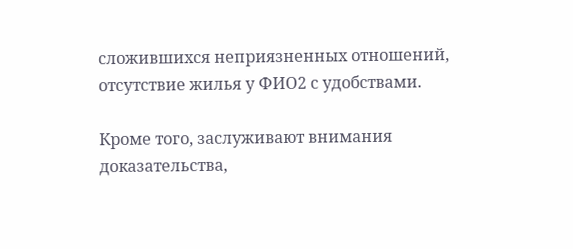сложившихся неприязненных отношений, отсутствие жилья у ФИО2 с удобствами.

Кроме того, заслуживают внимания доказательства,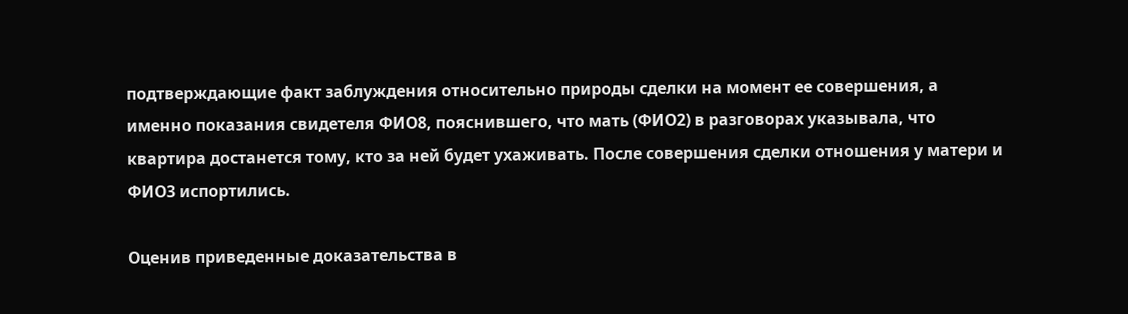подтверждающие факт заблуждения относительно природы сделки на момент ее совершения, а именно показания свидетеля ФИО8, пояснившего, что мать (ФИО2) в разговорах указывала, что квартира достанется тому, кто за ней будет ухаживать. После совершения сделки отношения у матери и ФИО3 испортились.

Оценив приведенные доказательства в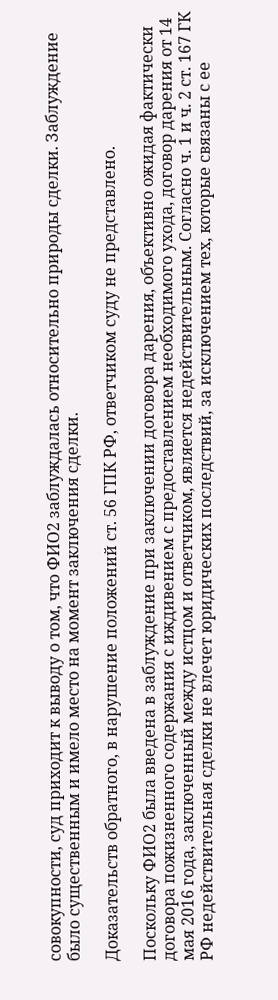совокупности, суд приходит к выводу о том, что ФИО2 заблуждалась относительно природы сделки. Заблуждение было существенным и имело место на момент заключения сделки.

Доказательств обратного, в нарушение положений ст. 56 ГПК РФ, ответчиком суду не представлено.

Поскольку ФИО2 была введена в заблуждение при заключении договора дарения, объективно ожидая фактически договора пожизненного содержания с иждивением с предоставлением необходимого ухода, договор дарения от 14 мая 2016 года, заключенный между истцом и ответчиком, является недействительным. Согласно ч. 1 и ч. 2 ст. 167 ГК РФ недействительная сделки не влечет юридических последствий, за исключением тех, которые связаны с ее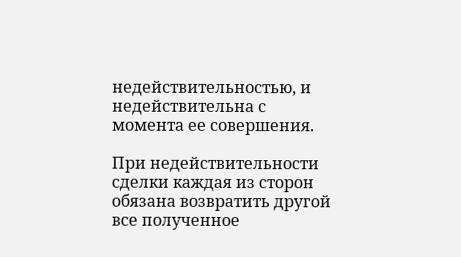недействительностью, и недействительна с момента ее совершения.

При недействительности сделки каждая из сторон обязана возвратить другой все полученное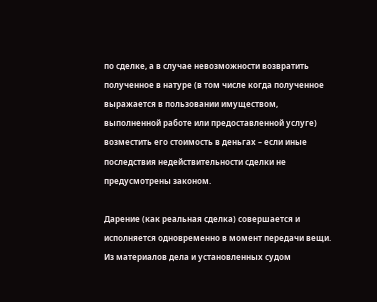по сделке, а в случае невозможности возвратить полученное в натуре (в том числе когда полученное выражается в пользовании имуществом, выполненной работе или предоставленной услуге) возместить его стоимость в деньгах – если иные последствия недействительности сделки не предусмотрены законом.

Дарение (как реальная сделка) совершается и исполняется одновременно в момент передачи вещи. Из материалов дела и установленных судом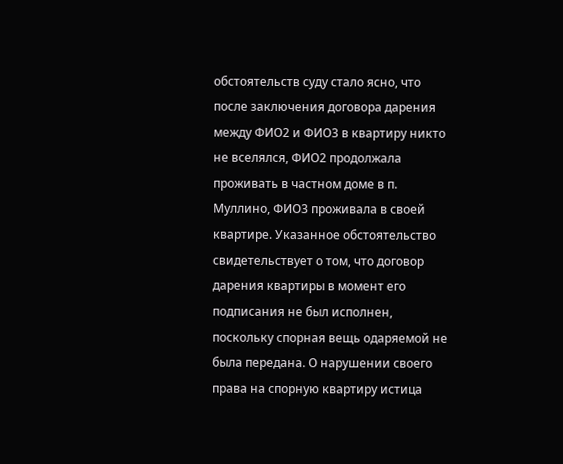обстоятельств суду стало ясно, что после заключения договора дарения между ФИО2 и ФИО3 в квартиру никто не вселялся, ФИО2 продолжала проживать в частном доме в п. Муллино, ФИО3 проживала в своей квартире. Указанное обстоятельство свидетельствует о том, что договор дарения квартиры в момент его подписания не был исполнен, поскольку спорная вещь одаряемой не была передана. О нарушении своего права на спорную квартиру истица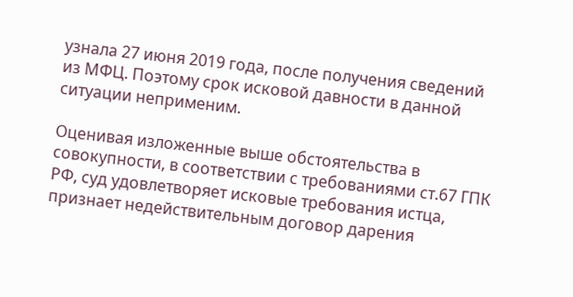узнала 27 июня 2019 года, после получения сведений из МФЦ. Поэтому срок исковой давности в данной ситуации неприменим.

Оценивая изложенные выше обстоятельства в совокупности, в соответствии с требованиями ст.67 ГПК РФ, суд удовлетворяет исковые требования истца, признает недействительным договор дарения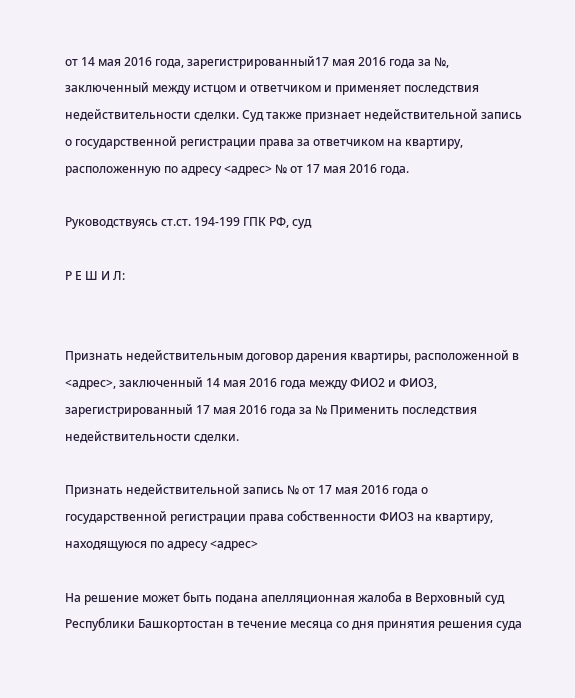от 14 мая 2016 года, зарегистрированный17 мая 2016 года за №, заключенный между истцом и ответчиком и применяет последствия недействительности сделки. Суд также признает недействительной запись о государственной регистрации права за ответчиком на квартиру, расположенную по адресу <адрес> № от 17 мая 2016 года.

Руководствуясь ст.ст. 194-199 ГПК РФ, суд

Р Е Ш И Л:


Признать недействительным договор дарения квартиры, расположенной в <адрес>, заключенный 14 мая 2016 года между ФИО2 и ФИО3, зарегистрированный 17 мая 2016 года за № Применить последствия недействительности сделки.

Признать недействительной запись № от 17 мая 2016 года о государственной регистрации права собственности ФИО3 на квартиру, находящуюся по адресу <адрес>

На решение может быть подана апелляционная жалоба в Верховный суд Республики Башкортостан в течение месяца со дня принятия решения суда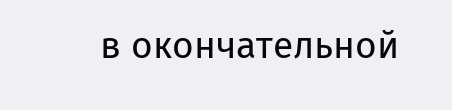в окончательной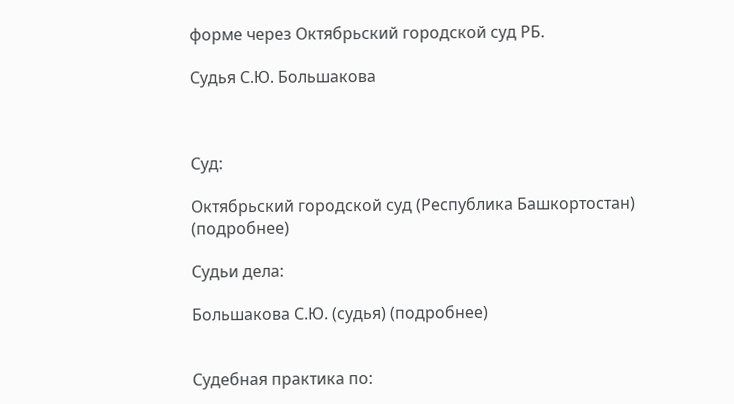форме через Октябрьский городской суд РБ.

Судья С.Ю. Большакова



Суд:

Октябрьский городской суд (Республика Башкортостан) (подробнее)

Судьи дела:

Большакова С.Ю. (судья) (подробнее)


Судебная практика по: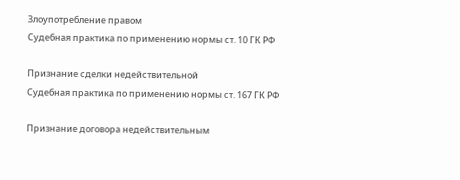Злоупотребление правом
Судебная практика по применению нормы ст. 10 ГК РФ

Признание сделки недействительной
Судебная практика по применению нормы ст. 167 ГК РФ

Признание договора недействительным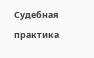Судебная практика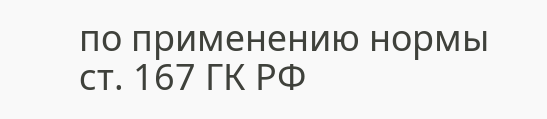по применению нормы ст. 167 ГК РФ